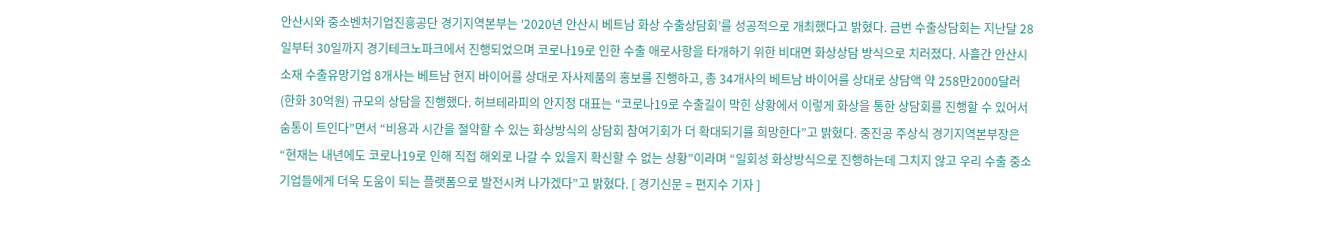안산시와 중소벤처기업진흥공단 경기지역본부는 ‘2020년 안산시 베트남 화상 수출상담회’를 성공적으로 개최했다고 밝혔다. 금번 수출상담회는 지난달 28일부터 30일까지 경기테크노파크에서 진행되었으며 코로나19로 인한 수출 애로사항을 타개하기 위한 비대면 화상상담 방식으로 치러졌다. 사흘간 안산시 소재 수출유망기업 8개사는 베트남 현지 바이어를 상대로 자사제품의 홍보를 진행하고, 총 34개사의 베트남 바이어를 상대로 상담액 약 258만2000달러(한화 30억원) 규모의 상담을 진행했다. 허브테라피의 안지정 대표는 “코로나19로 수출길이 막힌 상황에서 이렇게 화상을 통한 상담회를 진행할 수 있어서 숨통이 트인다”면서 “비용과 시간을 절약할 수 있는 화상방식의 상담회 참여기회가 더 확대되기를 희망한다”고 밝혔다. 중진공 주상식 경기지역본부장은 “현재는 내년에도 코로나19로 인해 직접 해외로 나갈 수 있을지 확신할 수 없는 상황”이라며 “일회성 화상방식으로 진행하는데 그치지 않고 우리 수출 중소기업들에게 더욱 도움이 되는 플랫폼으로 발전시켜 나가겠다”고 밝혔다. [ 경기신문 = 편지수 기자 ]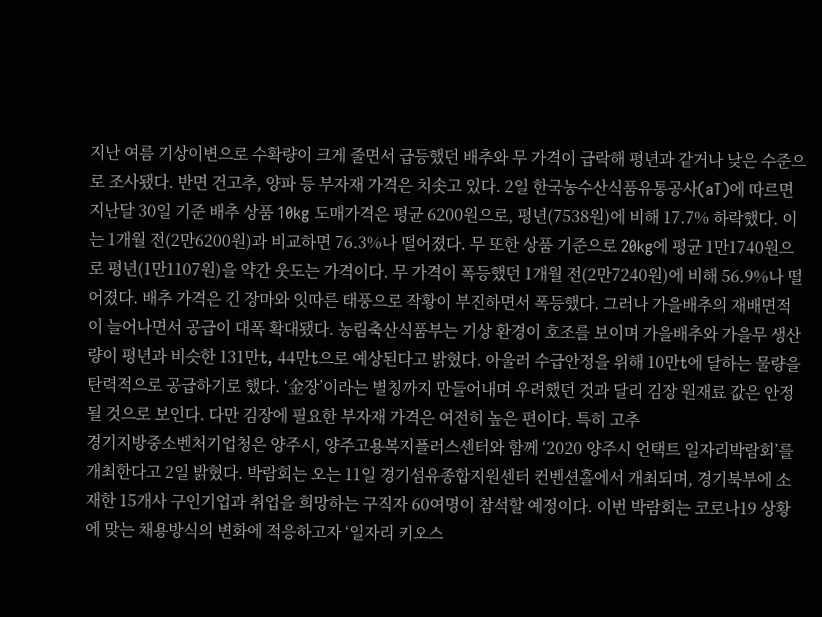지난 여름 기상이변으로 수확량이 크게 줄면서 급등했던 배추와 무 가격이 급락해 평년과 같거나 낮은 수준으로 조사됐다. 반면 건고추, 양파 등 부자재 가격은 치솟고 있다. 2일 한국농수산식품유통공사(aT)에 따르면 지난달 30일 기준 배추 상품 10kg 도매가격은 평균 6200원으로, 평년(7538원)에 비해 17.7% 하락했다. 이는 1개월 전(2만6200원)과 비교하면 76.3%나 떨어졌다. 무 또한 상품 기준으로 20kg에 평균 1만1740원으로 평년(1만1107원)을 약간 웃도는 가격이다. 무 가격이 폭등했던 1개월 전(2만7240원)에 비해 56.9%나 떨어졌다. 배추 가격은 긴 장마와 잇따른 태풍으로 작황이 부진하면서 폭등했다. 그러나 가을배추의 재배면적이 늘어나면서 공급이 대폭 확대됐다. 농림축산식품부는 기상 환경이 호조를 보이며 가을배추와 가을무 생산량이 평년과 비슷한 131만t, 44만t으로 예상된다고 밝혔다. 아울러 수급안정을 위해 10만t에 달하는 물량을 탄력적으로 공급하기로 했다. ‘金장’이라는 별칭까지 만들어내며 우려했던 것과 달리 김장 원재료 값은 안정될 것으로 보인다. 다만 김장에 필요한 부자재 가격은 여전히 높은 편이다. 특히 고추
경기지방중소벤처기업청은 양주시, 양주고용복지플러스센터와 함께 ‘2020 양주시 언택트 일자리박람회’를 개최한다고 2일 밝혔다. 박람회는 오는 11일 경기섬유종합지원센터 컨벤션홀에서 개최되며, 경기북부에 소재한 15개사 구인기업과 취업을 희망하는 구직자 60여명이 참석할 예정이다. 이번 박람회는 코로나19 상황에 맞는 채용방식의 변화에 적응하고자 ‘일자리 키오스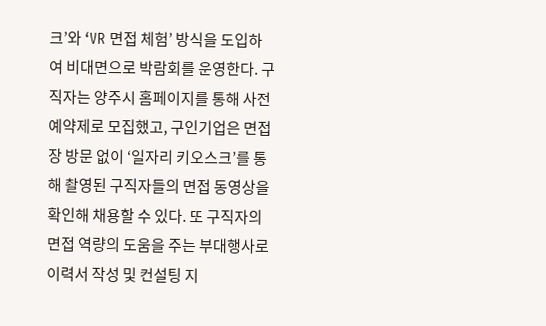크’와 ‘VR 면접 체험’ 방식을 도입하여 비대면으로 박람회를 운영한다. 구직자는 양주시 홈페이지를 통해 사전예약제로 모집했고, 구인기업은 면접장 방문 없이 ‘일자리 키오스크’를 통해 촬영된 구직자들의 면접 동영상을 확인해 채용할 수 있다. 또 구직자의 면접 역량의 도움을 주는 부대행사로 이력서 작성 및 컨설팅 지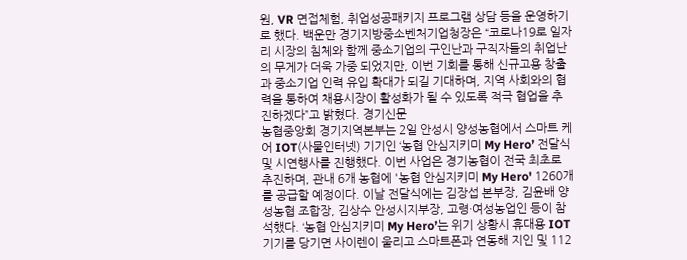원, VR 면접체험, 취업성공패키지 프로그램 상담 등을 운영하기로 했다. 백운만 경기지방중소벤처기업청장은 “코로나19로 일자리 시장의 침체와 함께 중소기업의 구인난과 구직자들의 취업난의 무게가 더욱 가중 되었지만, 이번 기회를 통해 신규고용 창출과 중소기업 인력 유입 확대가 되길 기대하며, 지역 사회와의 협력을 통하여 채용시장이 활성화가 될 수 있도록 적극 협업을 추진하겠다”고 밝혔다. 경기신문
농협중앙회 경기지역본부는 2일 안성시 양성농협에서 스마트 케어 IOT(사물인터넷) 기기인 ‘농협 안심지키미 My Hero’ 전달식 및 시연행사를 진행했다. 이번 사업은 경기농협이 전국 최초로 추진하며, 관내 6개 농협에 '농협 안심지키미 My Hero' 1260개를 공급할 예정이다. 이날 전달식에는 김장섭 본부장, 김윤배 양성농협 조합장, 김상수 안성시지부장, 고령·여성농업인 등이 참석했다. ‘농협 안심지키미 My Hero’는 위기 상황시 휴대용 IOT 기기를 당기면 사이렌이 울리고 스마트폰과 연동해 지인 및 112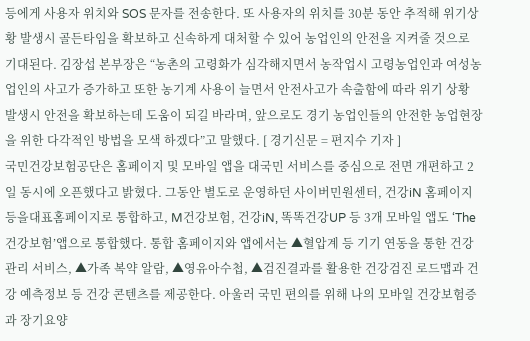등에게 사용자 위치와 SOS 문자를 전송한다. 또 사용자의 위치를 30분 동안 추적해 위기상황 발생시 골든타임을 확보하고 신속하게 대처할 수 있어 농업인의 안전을 지켜줄 것으로 기대된다. 김장섭 본부장은 “농촌의 고령화가 심각해지면서 농작업시 고령농업인과 여성농업인의 사고가 증가하고 또한 농기계 사용이 늘면서 안전사고가 속출함에 따라 위기 상황 발생시 안전을 확보하는데 도움이 되길 바라며, 앞으로도 경기 농업인들의 안전한 농업현장을 위한 다각적인 방법을 모색 하겠다”고 말했다. [ 경기신문 = 편지수 기자 ]
국민건강보험공단은 홈페이지 및 모바일 앱을 대국민 서비스를 중심으로 전면 개편하고 2일 동시에 오픈했다고 밝혔다. 그동안 별도로 운영하던 사이버민원센터, 건강iN 홈페이지 등을대표홈페이지로 통합하고, M건강보험, 건강iN, 똑똑건강UP 등 3개 모바일 앱도 ‘The건강보험’앱으로 통합했다. 통합 홈페이지와 앱에서는 ▲혈압계 등 기기 연동을 통한 건강관리 서비스, ▲가족 복약 알람, ▲영유아수첩, ▲검진결과를 활용한 건강검진 로드맵과 건강 예측정보 등 건강 콘텐츠를 제공한다. 아울러 국민 편의를 위해 나의 모바일 건강보험증과 장기요양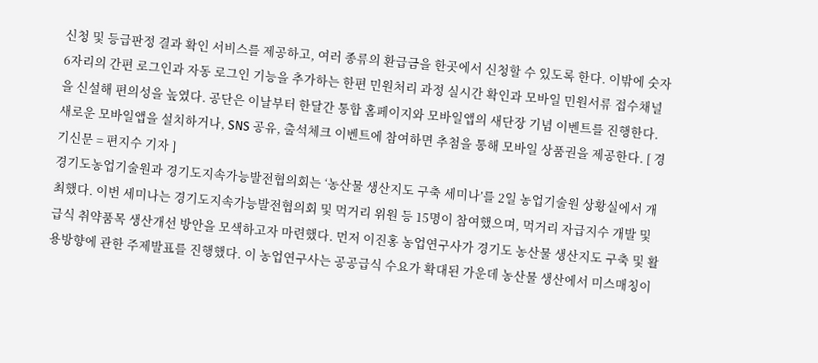신청 및 등급판정 결과 확인 서비스를 제공하고, 여러 종류의 환급금을 한곳에서 신청할 수 있도록 한다. 이밖에 숫자 6자리의 간편 로그인과 자동 로그인 기능을 추가하는 한편 민원처리 과정 실시간 확인과 모바일 민원서류 접수채널을 신설해 편의성을 높였다. 공단은 이날부터 한달간 통합 홈페이지와 모바일앱의 새단장 기념 이벤트를 진행한다. 새로운 모바일앱을 설치하거나, SNS 공유, 출석체크 이벤트에 참여하면 추첨을 통해 모바일 상품권을 제공한다. [ 경기신문 = 편지수 기자 ]
경기도농업기술원과 경기도지속가능발전협의회는 ‘농산물 생산지도 구축 세미나’를 2일 농업기술원 상황실에서 개최했다. 이번 세미나는 경기도지속가능발전협의회 및 먹거리 위원 등 15명이 참여했으며, 먹거리 자급지수 개발 및 급식 취약품목 생산개선 방안을 모색하고자 마련했다. 먼저 이진홍 농업연구사가 경기도 농산물 생산지도 구축 및 활용방향에 관한 주제발표를 진행했다. 이 농업연구사는 공공급식 수요가 확대된 가운데 농산물 생산에서 미스매칭이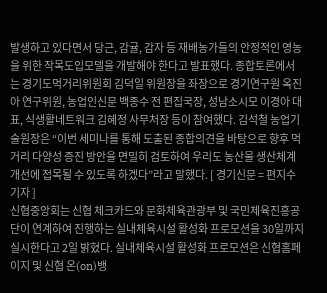발생하고 있다면서 당근, 감귤, 감자 등 재배농가들의 안정적인 영농을 위한 작목도입모델을 개발해야 한다고 발표했다. 종합토론에서는 경기도먹거리위원회 김덕일 위원장을 좌장으로 경기연구원 옥진아 연구위원, 농업인신문 백종수 전 편집국장, 성남소시모 이경아 대표, 식생활네트워크 김혜정 사무처장 등이 참여했다. 김석철 농업기술원장은 “이번 세미나를 통해 도출된 종합의견을 바탕으로 향후 먹거리 다양성 증진 방안을 면밀히 검토하여 우리도 농산물 생산체계 개선에 접목될 수 있도록 하겠다”라고 말했다. [ 경기신문 = 편지수 기자 ]
신협중앙회는 신협 체크카드와 문화체육관광부 및 국민체육진흥공단이 연계하여 진행하는 실내체육시설 활성화 프로모션을 30일까지 실시한다고 2일 밝혔다. 실내체육시설 활성화 프로모션은 신협홈페이지 및 신협 온(on)뱅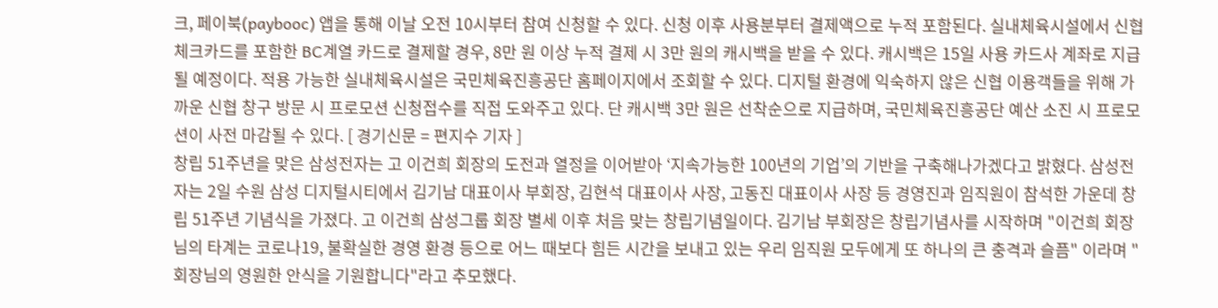크, 페이북(paybooc) 앱을 통해 이날 오전 10시부터 참여 신청할 수 있다. 신청 이후 사용분부터 결제액으로 누적 포함된다. 실내체육시설에서 신협 체크카드를 포함한 BC계열 카드로 결제할 경우, 8만 원 이상 누적 결제 시 3만 원의 캐시백을 받을 수 있다. 캐시백은 15일 사용 카드사 계좌로 지급될 예정이다. 적용 가능한 실내체육시설은 국민체육진흥공단 홈페이지에서 조회할 수 있다. 디지털 환경에 익숙하지 않은 신협 이용객들을 위해 가까운 신협 창구 방문 시 프로모션 신청접수를 직접 도와주고 있다. 단 캐시백 3만 원은 선착순으로 지급하며, 국민체육진흥공단 예산 소진 시 프로모션이 사전 마감될 수 있다. [ 경기신문 = 편지수 기자 ]
창립 51주년을 맞은 삼성전자는 고 이건희 회장의 도전과 열정을 이어받아 ‘지속가능한 100년의 기업’의 기반을 구축해나가겠다고 밝혔다. 삼성전자는 2일 수원 삼성 디지털시티에서 김기남 대표이사 부회장, 김현석 대표이사 사장, 고동진 대표이사 사장 등 경영진과 임직원이 참석한 가운데 창립 51주년 기념식을 가졌다. 고 이건희 삼성그룹 회장 별세 이후 처음 맞는 창립기념일이다. 김기남 부회장은 창립기념사를 시작하며 "이건희 회장님의 타계는 코로나19, 불확실한 경영 환경 등으로 어느 때보다 힘든 시간을 보내고 있는 우리 임직원 모두에게 또 하나의 큰 충격과 슬픔" 이라며 "회장님의 영원한 안식을 기원합니다"라고 추모했다.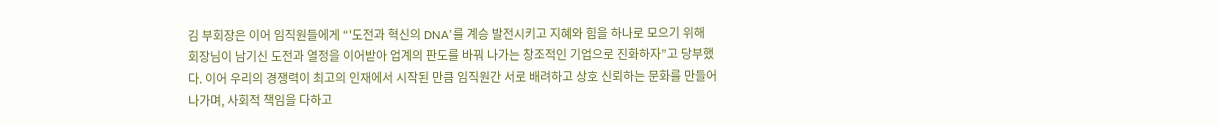김 부회장은 이어 임직원들에게 “'도전과 혁신의 DNA'를 계승 발전시키고 지혜와 힘을 하나로 모으기 위해 회장님이 남기신 도전과 열정을 이어받아 업계의 판도를 바꿔 나가는 창조적인 기업으로 진화하자”고 당부했다. 이어 우리의 경쟁력이 최고의 인재에서 시작된 만큼 임직원간 서로 배려하고 상호 신뢰하는 문화를 만들어나가며, 사회적 책임을 다하고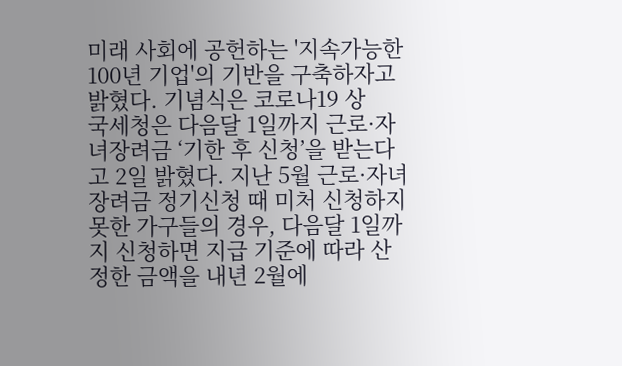미래 사회에 공헌하는 '지속가능한 100년 기업'의 기반을 구축하자고 밝혔다. 기념식은 코로나19 상
국세청은 다음달 1일까지 근로·자녀장려금 ‘기한 후 신청’을 받는다고 2일 밝혔다. 지난 5월 근로·자녀장려금 정기신청 때 미처 신청하지 못한 가구들의 경우, 다음달 1일까지 신청하면 지급 기준에 따라 산정한 금액을 내년 2월에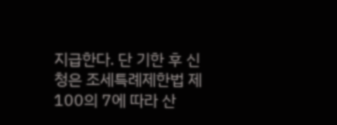지급한다. 단 기한 후 신청은 조세특례제한법 제100의 7에 따라 산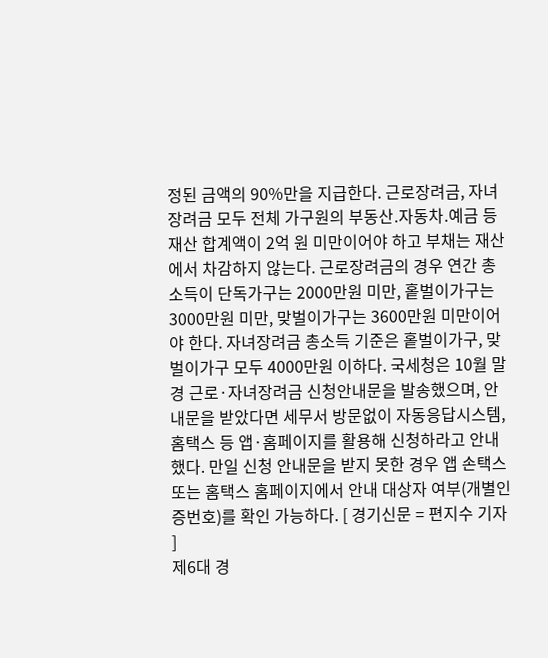정된 금액의 90%만을 지급한다. 근로장려금, 자녀장려금 모두 전체 가구원의 부동산․자동차․예금 등 재산 합계액이 2억 원 미만이어야 하고 부채는 재산에서 차감하지 않는다. 근로장려금의 경우 연간 총소득이 단독가구는 2000만원 미만, 홑벌이가구는 3000만원 미만, 맞벌이가구는 3600만원 미만이어야 한다. 자녀장려금 총소득 기준은 홑벌이가구, 맞벌이가구 모두 4000만원 이하다. 국세청은 10월 말경 근로·자녀장려금 신청안내문을 발송했으며, 안내문을 받았다면 세무서 방문없이 자동응답시스템, 홈택스 등 앱·홈페이지를 활용해 신청하라고 안내했다. 만일 신청 안내문을 받지 못한 경우 앱 손택스 또는 홈택스 홈페이지에서 안내 대상자 여부(개별인증번호)를 확인 가능하다. [ 경기신문 = 편지수 기자 ]
제6대 경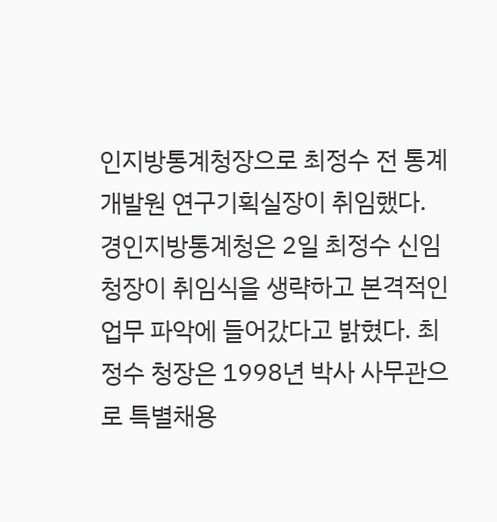인지방통계청장으로 최정수 전 통계개발원 연구기획실장이 취임했다. 경인지방통계청은 2일 최정수 신임 청장이 취임식을 생략하고 본격적인 업무 파악에 들어갔다고 밝혔다. 최정수 청장은 1998년 박사 사무관으로 특별채용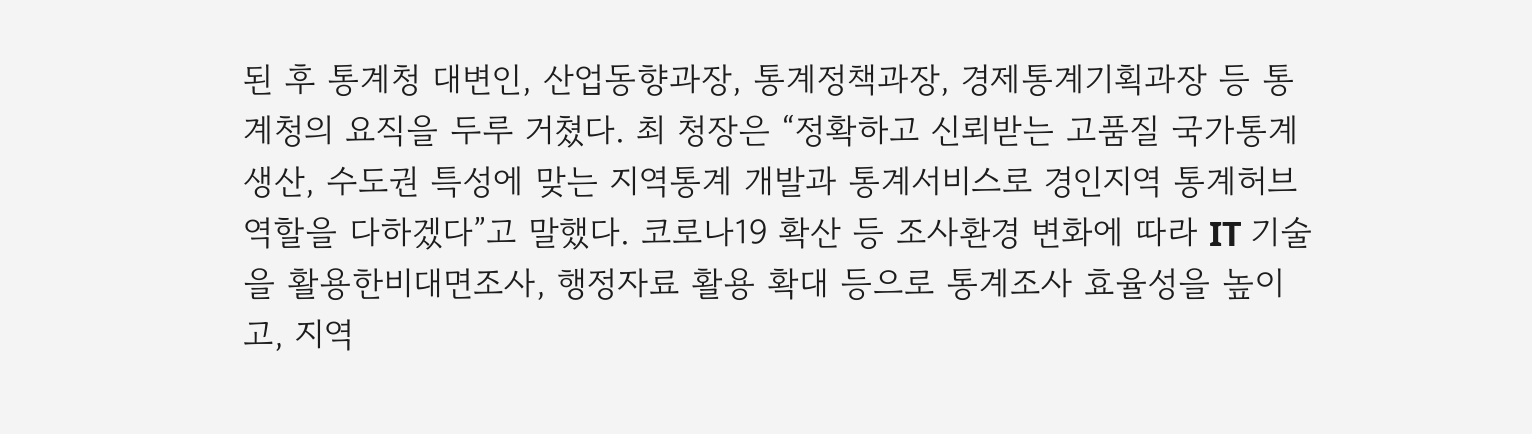된 후 통계청 대변인, 산업동향과장, 통계정책과장, 경제통계기획과장 등 통계청의 요직을 두루 거쳤다. 최 청장은 “정확하고 신뢰받는 고품질 국가통계 생산, 수도권 특성에 맞는 지역통계 개발과 통계서비스로 경인지역 통계허브 역할을 다하겠다”고 말했다. 코로나19 확산 등 조사환경 변화에 따라 IT 기술을 활용한비대면조사, 행정자료 활용 확대 등으로 통계조사 효율성을 높이고, 지역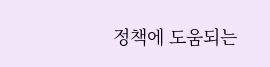정책에 도움되는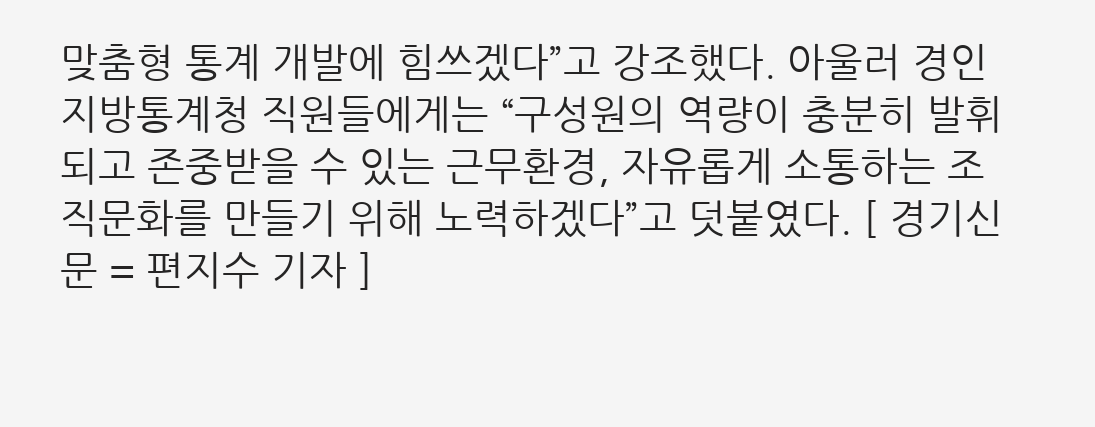맞춤형 통계 개발에 힘쓰겠다”고 강조했다. 아울러 경인지방통계청 직원들에게는 “구성원의 역량이 충분히 발휘되고 존중받을 수 있는 근무환경, 자유롭게 소통하는 조직문화를 만들기 위해 노력하겠다”고 덧붙였다. [ 경기신문 = 편지수 기자 ]